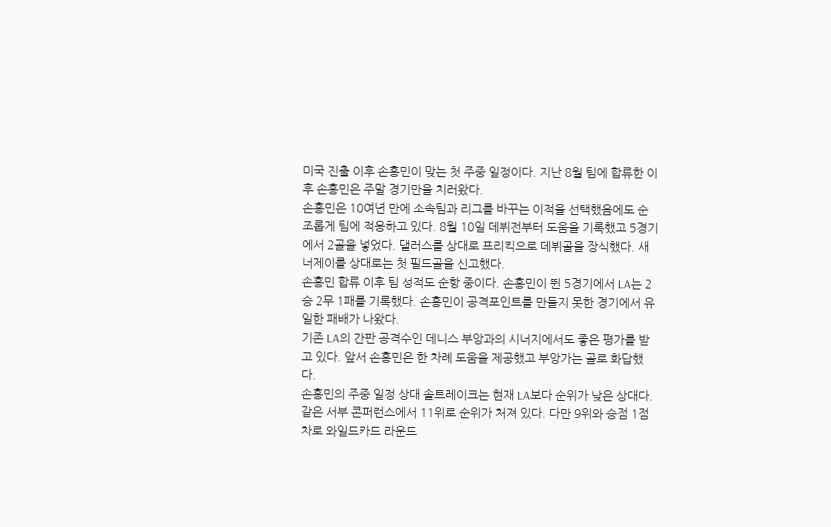미국 진출 이후 손흥민이 맞는 첫 주중 일정이다. 지난 8월 팀에 합류한 이후 손흥민은 주말 경기만을 치러왔다.
손흥민은 10여년 만에 소속팀과 리그를 바꾸는 이적을 선택했음에도 순조롭게 팀에 적응하고 있다. 8월 10일 데뷔전부터 도움을 기록했고 5경기에서 2골을 넣었다. 댈러스를 상대로 프리킥으로 데뷔골을 장식했다. 새너제이를 상대로는 첫 필드골을 신고했다.
손흥민 합류 이후 팀 성적도 순항 중이다. 손흥민이 뛴 5경기에서 LA는 2승 2무 1패를 기록했다. 손흥민이 공격포인트를 만들지 못한 경기에서 유일한 패배가 나왔다.
기존 LA의 간판 공격수인 데니스 부앙과의 시너지에서도 좋은 평가를 받고 있다. 앞서 손흥민은 한 차례 도움을 제공했고 부앙가는 골로 화답했다.
손흥민의 주중 일정 상대 솔트레이크는 현재 LA보다 순위가 낮은 상대다. 같은 서부 콘퍼런스에서 11위로 순위가 처져 있다. 다만 9위와 승점 1점차로 와일드카드 라운드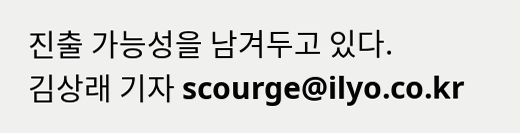진출 가능성을 남겨두고 있다.
김상래 기자 scourge@ilyo.co.kr